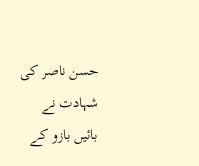حسن ناصر کی شہادت نے بائیں بازو کے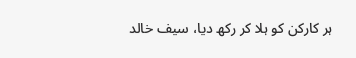ہر کارکن کو ہلا کر رکھ دیا، سیف خالد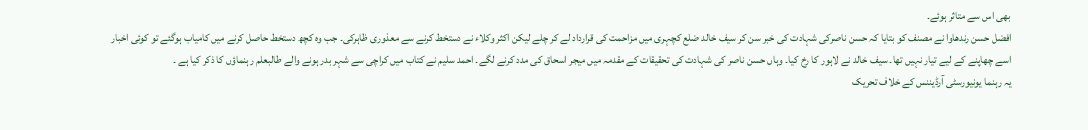بھی اس سے متاثر ہوئے۔
افضل حسن رندھاوا نے مصنف کو بتایا کہ حسن ناصرکی شہادت کی خبر سن کر سیف خالد ضلع کچہری میں مزاحمت کی قرارداد لے کر چلے لیکن اکثر وکلاء نے دستخط کرنے سے معذوری ظاہرکی۔ جب وہ کچھ دستخط حاصل کرنے میں کامیاب ہوگئے تو کوئی اخبار اسے چھاپنے کے لیے تیار نہیں تھا۔ سیف خالد نے لاہور کا رخ کیا۔ وہاں حسن ناصر کی شہادت کی تحقیقات کے مقدمہ میں میجر اسحاق کی مدد کرنے لگے۔ احمد سلیم نے کتاب میں کراچی سے شہر بدر ہونے والے طالبعلم رہنماؤں کا ذکر کیا ہے ۔
یہ رہنما یونیورسٹی آرڈیننس کے خلاف تحریک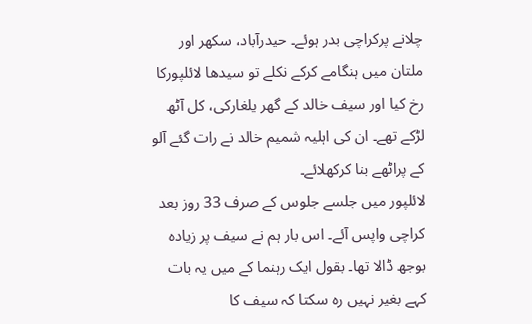چلانے پرکراچی بدر ہوئے۔ حیدرآباد، سکھر اور ملتان میں ہنگامے کرکے نکلے تو سیدھا لائلپورکا رخ کیا اور سیف خالد کے گھر یلغارکی، کل آٹھ لڑکے تھے۔ ان کی اہلیہ شمیم خالد نے رات گئے آلو کے پراٹھے بنا کرکھلائے۔
لائلپور میں جلسے جلوس کے صرف 33 روز بعد کراچی واپس آئے۔ اس بار ہم نے سیف پر زیادہ بوجھ ڈالا تھا۔ بقول ایک رہنما کے میں یہ بات کہے بغیر نہیں رہ سکتا کہ سیف کا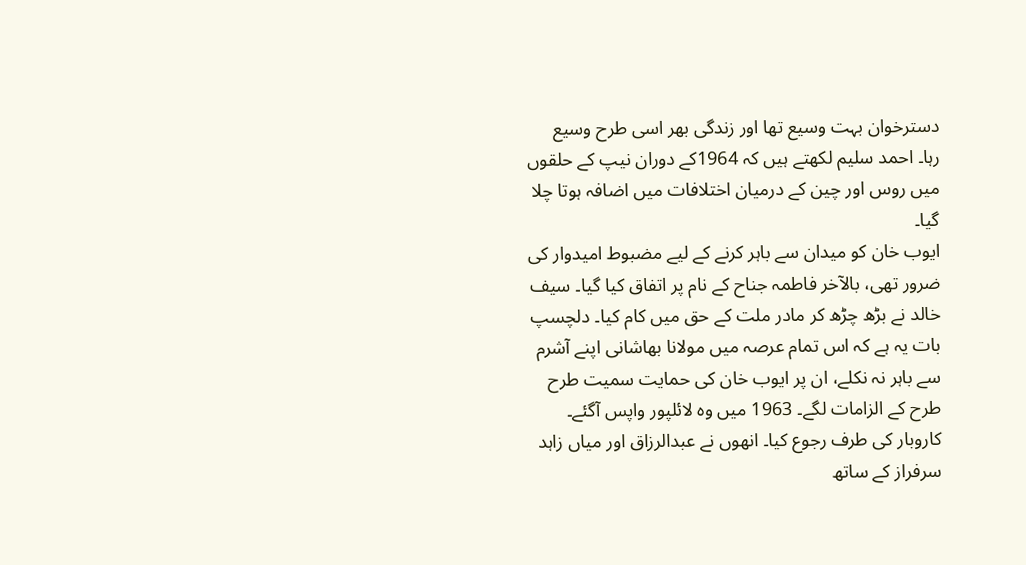دسترخوان بہت وسیع تھا اور زندگی بھر اسی طرح وسیع رہا۔ احمد سلیم لکھتے ہیں کہ 1964کے دوران نیپ کے حلقوں میں روس اور چین کے درمیان اختلافات میں اضافہ ہوتا چلا گیا۔
ایوب خان کو میدان سے باہر کرنے کے لیے مضبوط امیدوار کی ضرور تھی، بالآخر فاطمہ جناح کے نام پر اتفاق کیا گیا۔ سیف خالد نے بڑھ چڑھ کر مادر ملت کے حق میں کام کیا۔ دلچسپ بات یہ ہے کہ اس تمام عرصہ میں مولانا بھاشانی اپنے آشرم سے باہر نہ نکلے، ان پر ایوب خان کی حمایت سمیت طرح طرح کے الزامات لگے۔ 1963 میں وہ لائلپور واپس آگئے۔ کاروبار کی طرف رجوع کیا۔ انھوں نے عبدالرزاق اور میاں زاہد سرفراز کے ساتھ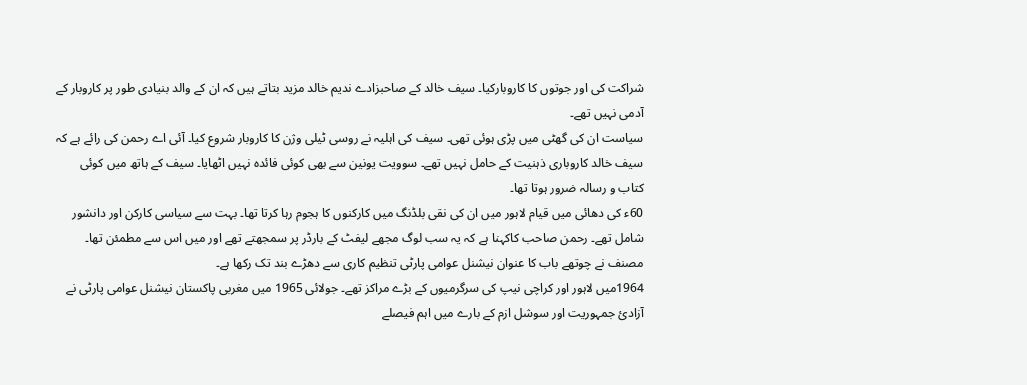شراکت کی اور جوتوں کا کاروبارکیا۔ سیف خالد کے صاحبزادے ندیم خالد مزید بتاتے ہیں کہ ان کے والد بنیادی طور پر کاروبار کے آدمی نہیں تھے۔
سیاست ان کی گھٹی میں پڑی ہوئی تھی۔ سیف کی اہلیہ نے روسی ٹیلی وژن کا کاروبار شروع کیا۔ آئی اے رحمن کی رائے ہے کہ سیف خالد کاروباری ذہنیت کے حامل نہیں تھے۔ سوویت یونین سے بھی کوئی فائدہ نہیں اٹھایا۔ سیف کے ہاتھ میں کوئی کتاب و رسالہ ضرور ہوتا تھا۔
60ء کی دھائی میں قیام لاہور میں ان کی نقی بلڈنگ میں کارکنوں کا ہجوم رہا کرتا تھا۔ بہت سے سیاسی کارکن اور دانشور شامل تھے۔ رحمن صاحب کاکہنا ہے کہ یہ سب لوگ مجھے لیفٹ کے بارڈر پر سمجھتے تھے اور میں اس سے مطمئن تھا۔ مصنف نے چوتھے باب کا عنوان نیشنل عوامی پارٹی تنظیم کاری سے دھڑے بند تک رکھا ہے۔
1964میں لاہور اور کراچی نیپ کی سرگرمیوں کے بڑے مراکز تھے۔ جولائی 1965 میں مغربی پاکستان نیشنل عوامی پارٹی نے آزادئ جمہوریت اور سوشل ازم کے بارے میں اہم فیصلے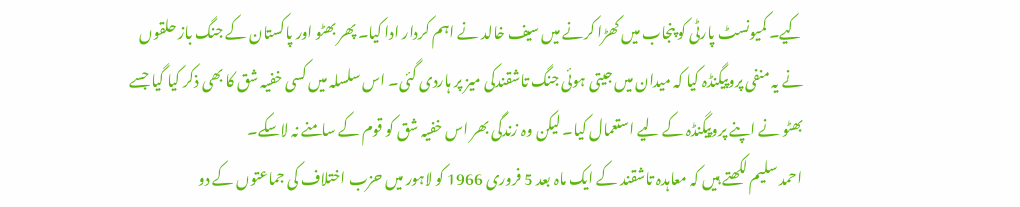کیے۔ کمیونسٹ پارٹی کو پنجاب میں کھڑا کرنے میں سیف خالد نے اہم کردار ادا کیا۔ پھر بھٹو اور پاکستان کے جنگ باز حلقوں نے یہ منفی پروپیگنڈہ کیا کہ میدان میں جیتی ہوئی جنگ تاشقندکی میز پر ہاردی گئی۔ اس سلسلہ میں کسی خفیہ شق کا بھی ذکر کیا گیا جسے بھٹو نے اپنے پروپیگنڈہ کے لیے استعمال کیا۔ لیکن وہ زندگی بھر اس خفیہ شق کو قوم کے سامنے نہ لاسکے۔
احمد سلیم لکھتے ہیں کہ معاہدہ تاشقند کے ایک ماہ بعد 5 فروری 1966 کو لاہور میں حزب اختلاف کی جماعتوں کے دو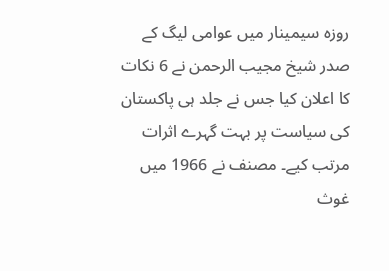روزہ سیمینار میں عوامی لیگ کے صدر شیخ مجیب الرحمن نے 6 نکات کا اعلان کیا جس نے جلد ہی پاکستان کی سیاست پر بہت گہرے اثرات مرتب کیے۔ مصنف نے 1966 میں غوث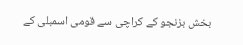بخش بزنجو کے کراچی سے قومی اسمبلی کے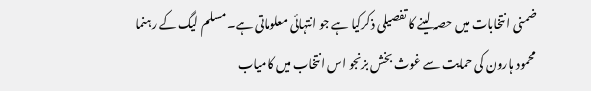ضمنی انتخابات میں حصہ لینے کا تفصیلی ذکرکیا ہے جو انتہائی معلوماتی ہے۔ مسلم لیگ کے رہنما محمود ہارون کی حمایت سے غوث بخش بزنجو اس انتخاب میں کامیاب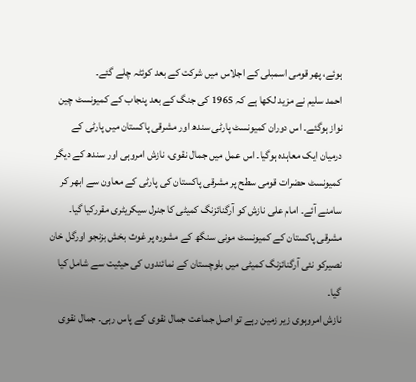ہوئے، پھر قومی اسمبلی کے اجلاس میں شرکت کے بعد کوئٹہ چلے گئے۔
احمد سلیم نے مزید لکھا ہے کہ 1965 کی جنگ کے بعد پنجاب کے کمیونسٹ چین نواز ہوگئے۔ اس دوران کمیونسٹ پارٹی سندھ اور مشرقی پاکستان میں پارٹی کے درمیان ایک معاہدہ ہوگیا۔ اس عمل میں جمال نقوی، نازش امروہی اور سندھ کے دیگر کمیونسٹ حضرات قومی سطح پر مشرقی پاکستان کی پارٹی کے معاون سے ابھر کر سامنے آئے۔ امام علی نازش کو آرگنائزنگ کمیٹی کا جنرل سیکریٹری مقررکیا گیا۔ مشرقی پاکستان کے کمیونسٹ مونی سنگھ کے مشورہ پر غوث بخش بزنجو اورگل خان نصیرکو نئی آرگنائزنگ کمیٹی میں بلوچستان کے نمائندوں کی حیثیت سے شامل کیا گیا۔
نازش امروہوی زیر زمین رہے تو اصل جماعت جمال نقوی کے پاس رہی۔ جمال نقوی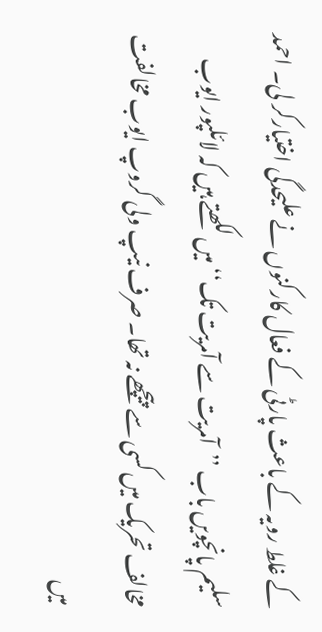کے غلط رویہ کے باعث پارٹی کے فعال کارکنوں نے علیحدگی اختیارکر لی۔ احمد سلیم پانچویں باب ’’آمریت سے آمریت تک‘‘ میں لکھتے ہیں کہ لائلپور ایوب مخالف تحریک میں کسی سے پیچھے نہ تھا۔ صرف نیپ ولی گروپ ایوب مخالفت میں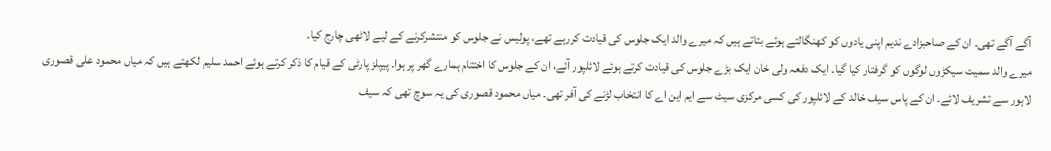آگے آگے تھی۔ ان کے صاحبزادے ندیم اپنی یادوں کو کھنگالتے ہوئے بتاتے ہیں کہ میرے والد ایک جلوس کی قیادت کررہے تھے، پولیس نے جلوس کو منتشرکرنے کے لیے لاٹھی چارج کیا۔
میرے والد سمیت سیکڑوں لوگوں کو گرفتار کیا گیا۔ ایک دفعہ ولی خان ایک بڑے جلوس کی قیادت کرتے ہوئے لائلپور آئے، ان کے جلوس کا اختتام ہمارے گھر پر ہوا۔ پیپلز پارٹی کے قیام کا ذکر کرتے ہوئے احمد سلیم لکھتے ہیں کہ میاں محمود علی قصوری لاہور سے تشریف لائے۔ ان کے پاس سیف خالد کے لائلپور کی کسی مرکزی سیٹ سے ایم این اے کا انتخاب لڑنے کی آفر تھی۔ میاں محمود قصوری کی یہ سوچ تھی کہ سیف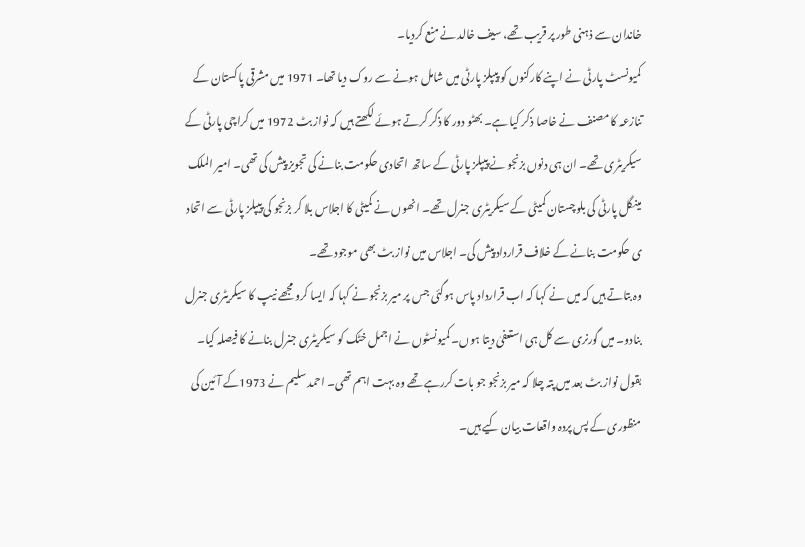خاندان سے ذہنی طور پر قریب تھے، سیف خالد نے منع کردیا۔
کمیونسٹ پارٹی نے اپنے کارکنوں کو پیپلز پارٹی میں شامل ہونے سے روک دیا تھا۔ 1971 میں مشرقی پاکستان کے تنازعہ کا مصنف نے خاصا ذکر کیا ہے۔ بھٹو دور کا ذکر کرتے ہوئے لکھتے ہیں کہ نواز بٹ 1972 میں کراچی پارٹی کے سیکریٹری تھے۔ ان ہی دنوں بزنجو نے پیپلز پارٹی کے ساتھ اتحادی حکومت بنانے کی تجویز پیش کی تھی۔ امیر الملک مینگل پارٹی کی بلوچستان کمیٹی کے سیکریٹری جنرل تھے۔ انھوں نے کمیٹی کا اجلاس بلا کر بزنجو کی پیپلز پارٹی سے اتحاد ی حکومت بنانے کے خلاف قرارداد پیش کی۔ اجلاس میں نواز بٹ بھی موجود تھے۔
وہ بتاتے ہیں کہ میں نے کہا کہ اب قرارداد پاس ہوگئی جس پر میر بزنجو نے کہا کہ ایسا کرو مجھے نیپ کا سیکریٹری جنرل بنادو۔ میں گورنری سے کل ہی استعفیٰ دیتا ہوں۔ کمیونسٹوں نے اجمل خٹک کو سیکریٹری جنرل بنانے کا فیصلہ کیا۔ بقول نواز بٹ بعد میں پتہ چلا کہ میر بزنجو جو بات کررہے تھے وہ بہت اہم تھی۔ احمد سلیم نے 1973کے آئین کی منظوری کے پس پردہ واقعات بیان کیے ہیں۔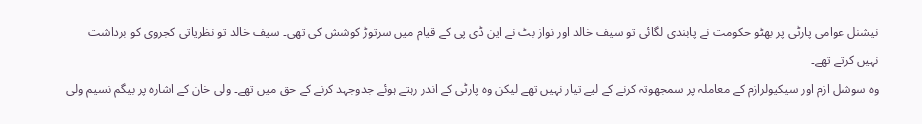نیشنل عوامی پارٹی پر بھٹو حکومت نے پابندی لگائی تو سیف خالد اور نواز بٹ نے این ڈی پی کے قیام میں سرتوڑ کوشش کی تھی۔ سیف خالد تو نظریاتی کجروی کو برداشت نہیں کرتے تھے۔
وہ سوشل ازم اور سیکیولرازم کے معاملہ پر سمجھوتہ کرنے کے لیے تیار نہیں تھے لیکن وہ پارٹی کے اندر رہتے ہوئے جدوجہد کرنے کے حق میں تھے۔ ولی خان کے اشارہ پر بیگم نسیم ولی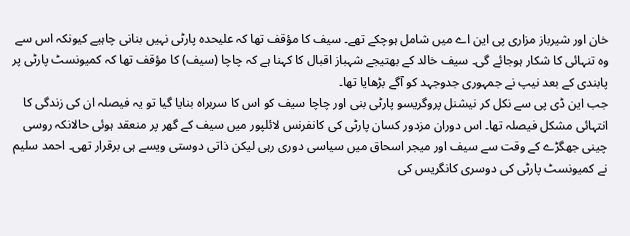خان اور شیرباز مزاری پی این اے میں شامل ہوچکے تھے۔ سیف کا مؤقف تھا کہ علیحدہ پارٹی نہیں بنانی چاہیے کیونکہ اس سے وہ تنہائی کا شکار ہوجائے گی۔ سیف خالد کے بھتیجے شہباز اقبال کا کہنا ہے کہ چاچا (سیف) کا مؤقف تھا کہ کمیونسٹ پارٹی پر پابندی کے بعد نیپ نے جمہوری جدوجہد کو آگے بڑھایا تھا۔
جب این ڈی پی سے نکل کر نیشنل پروگریسو پارٹی بنی اور چاچا سیف کو اس کا سربراہ بنایا گیا تو یہ فیصلہ ان کی زندگی کا انتہائی مشکل فیصلہ تھا۔ اس دوران مزدور کسان پارٹی کی کانفرنس لائلپور میں سیف کے گھر پر منعقد ہوئی حالانکہ روسی چینی جھگڑے کے وقت سے سیف اور میجر اسحاق میں سیاسی دوری رہی لیکن ذاتی دوستی ویسے ہی برقرار تھی۔ احمد سلیم نے کمیونسٹ پارٹی کی دوسری کانگریس کی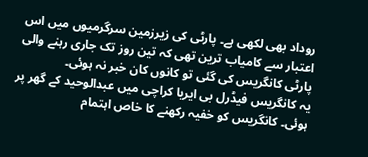روداد بھی لکھی ہے۔ پارٹی کی زیرزمین سرگرمیوں میں اس اعتبار سے کامیاب ترین تھی کہ تین روز تک جاری رہنے والی پارٹی کانگریس کی گئی تو کانوں کان خبر نہ ہوئی۔
یہ کانگریس فیڈرل بی ایریا کراچی میں عبدالوحید کے گھر پر ہوئی۔ کانگریس کو خفیہ رکھنے کا خاص اہتمام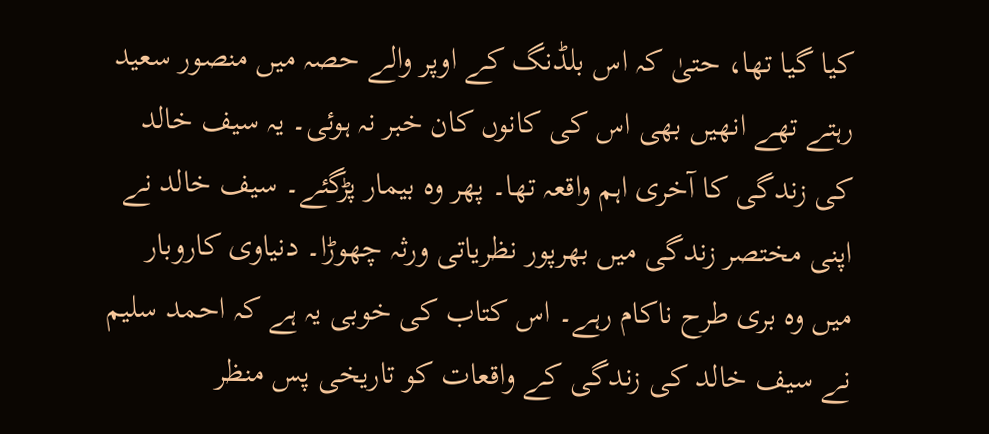کیا گیا تھا، حتیٰ کہ اس بلڈنگ کے اوپر والے حصہ میں منصور سعید رہتے تھے انھیں بھی اس کی کانوں کان خبر نہ ہوئی۔ یہ سیف خالد کی زندگی کا آخری اہم واقعہ تھا۔ پھر وہ بیمار پڑگئے۔ سیف خالد نے اپنی مختصر زندگی میں بھرپور نظریاتی ورثہ چھوڑا۔ دنیاوی کاروبار میں وہ بری طرح ناکام رہے۔ اس کتاب کی خوبی یہ ہے کہ احمد سلیم نے سیف خالد کی زندگی کے واقعات کو تاریخی پس منظر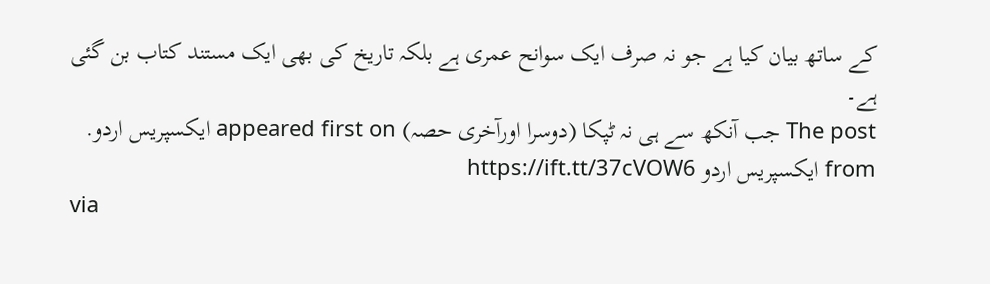کے ساتھ بیان کیا ہے جو نہ صرف ایک سوانح عمری ہے بلکہ تاریخ کی بھی ایک مستند کتاب بن گئی ہے۔
The post جب آنکھ سے ہی نہ ٹپکا (دوسرا اورآخری حصہ) appeared first on ایکسپریس اردو.
from ایکسپریس اردو https://ift.tt/37cVOW6
via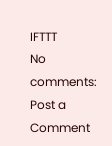IFTTT
No comments:
Post a Comment